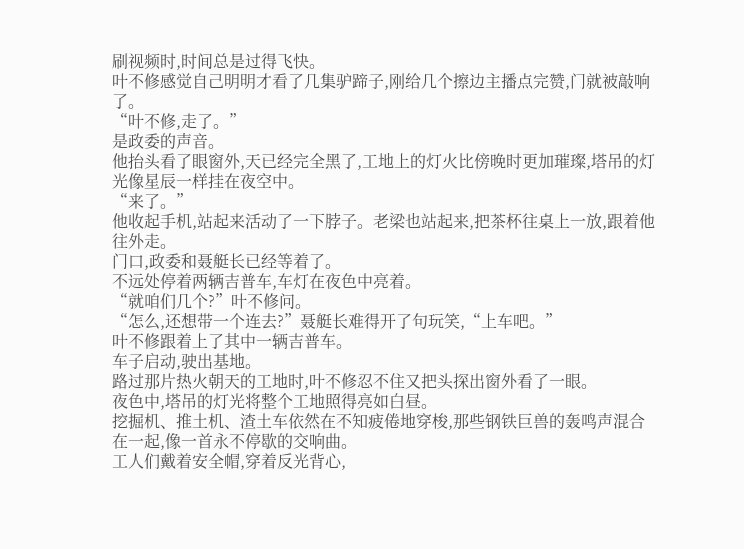刷视频时,时间总是过得飞快。
叶不修感觉自己明明才看了几集驴蹄子,刚给几个擦边主播点完赞,门就被敲响了。
“叶不修,走了。”
是政委的声音。
他抬头看了眼窗外,天已经完全黑了,工地上的灯火比傍晚时更加璀璨,塔吊的灯光像星辰一样挂在夜空中。
“来了。”
他收起手机,站起来活动了一下脖子。老梁也站起来,把茶杯往桌上一放,跟着他往外走。
门口,政委和聂艇长已经等着了。
不远处停着两辆吉普车,车灯在夜色中亮着。
“就咱们几个?”叶不修问。
“怎么,还想带一个连去?”聂艇长难得开了句玩笑,“上车吧。”
叶不修跟着上了其中一辆吉普车。
车子启动,驶出基地。
路过那片热火朝天的工地时,叶不修忍不住又把头探出窗外看了一眼。
夜色中,塔吊的灯光将整个工地照得亮如白昼。
挖掘机、推土机、渣土车依然在不知疲倦地穿梭,那些钢铁巨兽的轰鸣声混合在一起,像一首永不停歇的交响曲。
工人们戴着安全帽,穿着反光背心,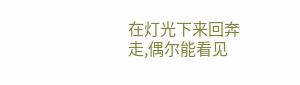在灯光下来回奔走,偶尔能看见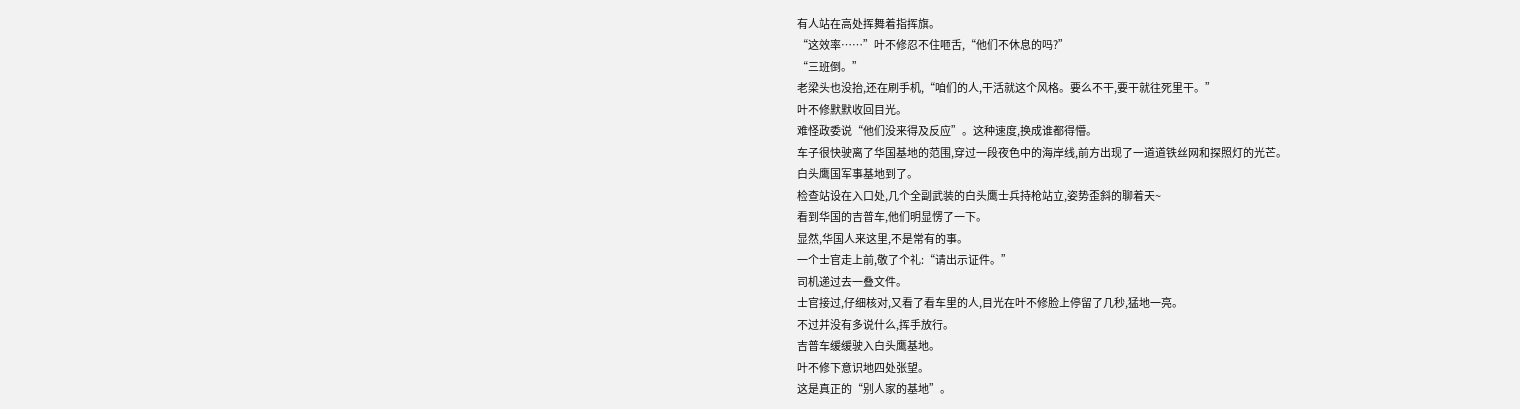有人站在高处挥舞着指挥旗。
“这效率……”叶不修忍不住咂舌,“他们不休息的吗?”
“三班倒。”
老梁头也没抬,还在刷手机,“咱们的人,干活就这个风格。要么不干,要干就往死里干。”
叶不修默默收回目光。
难怪政委说“他们没来得及反应”。这种速度,换成谁都得懵。
车子很快驶离了华国基地的范围,穿过一段夜色中的海岸线,前方出现了一道道铁丝网和探照灯的光芒。
白头鹰国军事基地到了。
检查站设在入口处,几个全副武装的白头鹰士兵持枪站立,姿势歪斜的聊着天~
看到华国的吉普车,他们明显愣了一下。
显然,华国人来这里,不是常有的事。
一个士官走上前,敬了个礼:“请出示证件。”
司机递过去一叠文件。
士官接过,仔细核对,又看了看车里的人,目光在叶不修脸上停留了几秒,猛地一亮。
不过并没有多说什么,挥手放行。
吉普车缓缓驶入白头鹰基地。
叶不修下意识地四处张望。
这是真正的“别人家的基地”。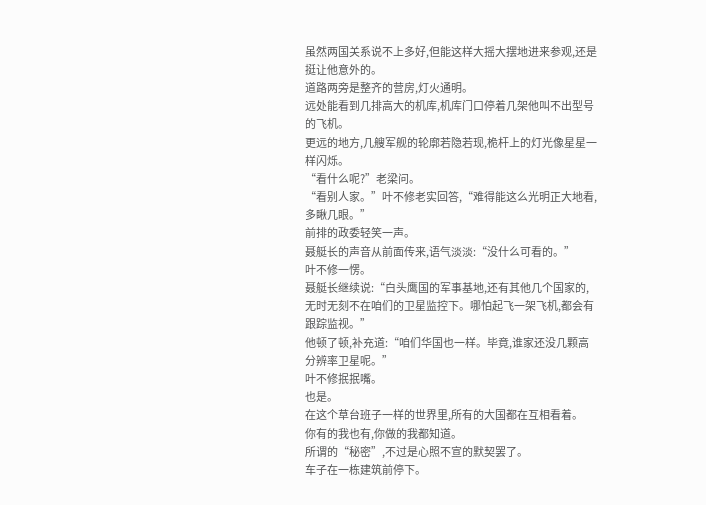虽然两国关系说不上多好,但能这样大摇大摆地进来参观,还是挺让他意外的。
道路两旁是整齐的营房,灯火通明。
远处能看到几排高大的机库,机库门口停着几架他叫不出型号的飞机。
更远的地方,几艘军舰的轮廓若隐若现,桅杆上的灯光像星星一样闪烁。
“看什么呢?”老梁问。
“看别人家。”叶不修老实回答,“难得能这么光明正大地看,多瞅几眼。”
前排的政委轻笑一声。
聂艇长的声音从前面传来,语气淡淡:“没什么可看的。”
叶不修一愣。
聂艇长继续说:“白头鹰国的军事基地,还有其他几个国家的,无时无刻不在咱们的卫星监控下。哪怕起飞一架飞机,都会有跟踪监视。”
他顿了顿,补充道:“咱们华国也一样。毕竟,谁家还没几颗高分辨率卫星呢。”
叶不修抿抿嘴。
也是。
在这个草台班子一样的世界里,所有的大国都在互相看着。
你有的我也有,你做的我都知道。
所谓的“秘密”,不过是心照不宣的默契罢了。
车子在一栋建筑前停下。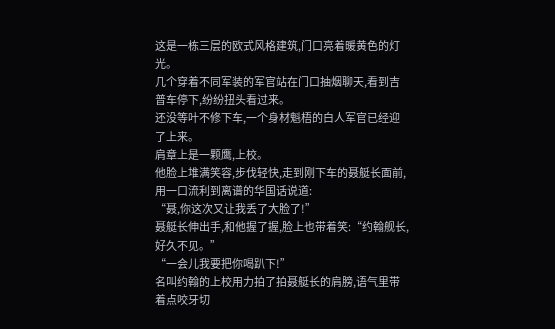这是一栋三层的欧式风格建筑,门口亮着暖黄色的灯光。
几个穿着不同军装的军官站在门口抽烟聊天,看到吉普车停下,纷纷扭头看过来。
还没等叶不修下车,一个身材魁梧的白人军官已经迎了上来。
肩章上是一颗鹰,上校。
他脸上堆满笑容,步伐轻快,走到刚下车的聂艇长面前,用一口流利到离谱的华国话说道:
“聂,你这次又让我丢了大脸了!”
聂艇长伸出手,和他握了握,脸上也带着笑:“约翰舰长,好久不见。”
“一会儿我要把你喝趴下!”
名叫约翰的上校用力拍了拍聂艇长的肩膀,语气里带着点咬牙切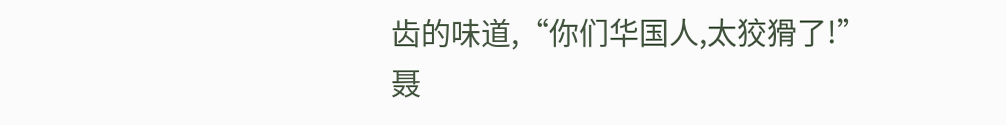齿的味道,“你们华国人,太狡猾了!”
聂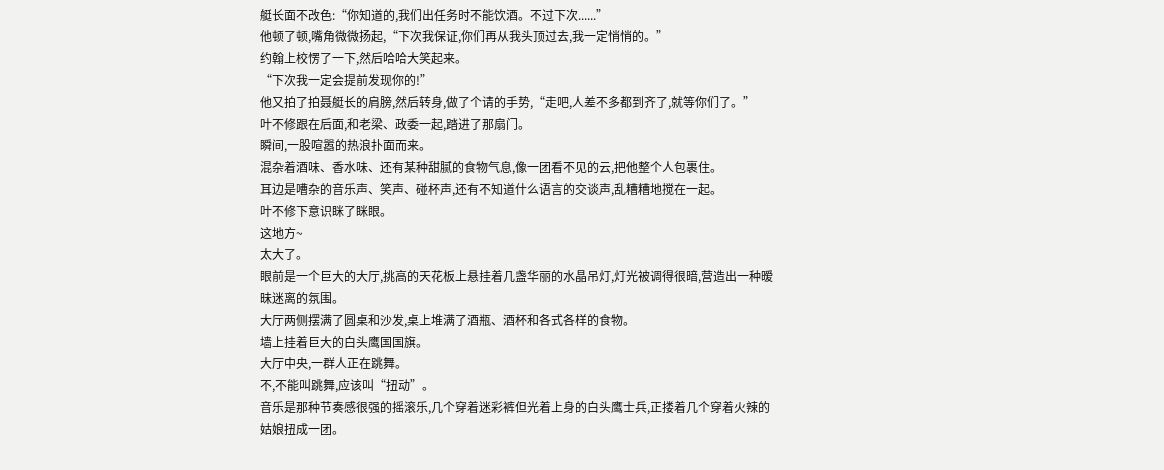艇长面不改色:“你知道的,我们出任务时不能饮酒。不过下次......”
他顿了顿,嘴角微微扬起,“下次我保证,你们再从我头顶过去,我一定悄悄的。”
约翰上校愣了一下,然后哈哈大笑起来。
“下次我一定会提前发现你的!”
他又拍了拍聂艇长的肩膀,然后转身,做了个请的手势,“走吧,人差不多都到齐了,就等你们了。”
叶不修跟在后面,和老梁、政委一起,踏进了那扇门。
瞬间,一股喧嚣的热浪扑面而来。
混杂着酒味、香水味、还有某种甜腻的食物气息,像一团看不见的云,把他整个人包裹住。
耳边是嘈杂的音乐声、笑声、碰杯声,还有不知道什么语言的交谈声,乱糟糟地搅在一起。
叶不修下意识眯了眯眼。
这地方~
太大了。
眼前是一个巨大的大厅,挑高的天花板上悬挂着几盏华丽的水晶吊灯,灯光被调得很暗,营造出一种暧昧迷离的氛围。
大厅两侧摆满了圆桌和沙发,桌上堆满了酒瓶、酒杯和各式各样的食物。
墙上挂着巨大的白头鹰国国旗。
大厅中央,一群人正在跳舞。
不,不能叫跳舞,应该叫“扭动”。
音乐是那种节奏感很强的摇滚乐,几个穿着迷彩裤但光着上身的白头鹰士兵,正搂着几个穿着火辣的姑娘扭成一团。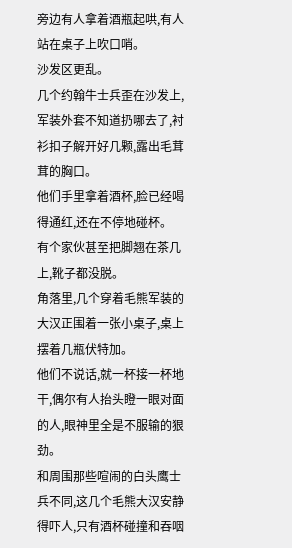旁边有人拿着酒瓶起哄,有人站在桌子上吹口哨。
沙发区更乱。
几个约翰牛士兵歪在沙发上,军装外套不知道扔哪去了,衬衫扣子解开好几颗,露出毛茸茸的胸口。
他们手里拿着酒杯,脸已经喝得通红,还在不停地碰杯。
有个家伙甚至把脚翘在茶几上,靴子都没脱。
角落里,几个穿着毛熊军装的大汉正围着一张小桌子,桌上摆着几瓶伏特加。
他们不说话,就一杯接一杯地干,偶尔有人抬头瞪一眼对面的人,眼神里全是不服输的狠劲。
和周围那些喧闹的白头鹰士兵不同,这几个毛熊大汉安静得吓人,只有酒杯碰撞和吞咽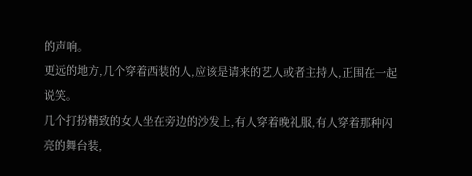的声响。
更远的地方,几个穿着西装的人,应该是请来的艺人或者主持人,正围在一起说笑。
几个打扮精致的女人坐在旁边的沙发上,有人穿着晚礼服,有人穿着那种闪亮的舞台装,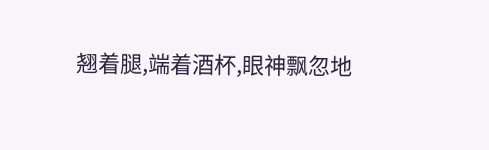翘着腿,端着酒杯,眼神飘忽地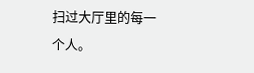扫过大厅里的每一个人。